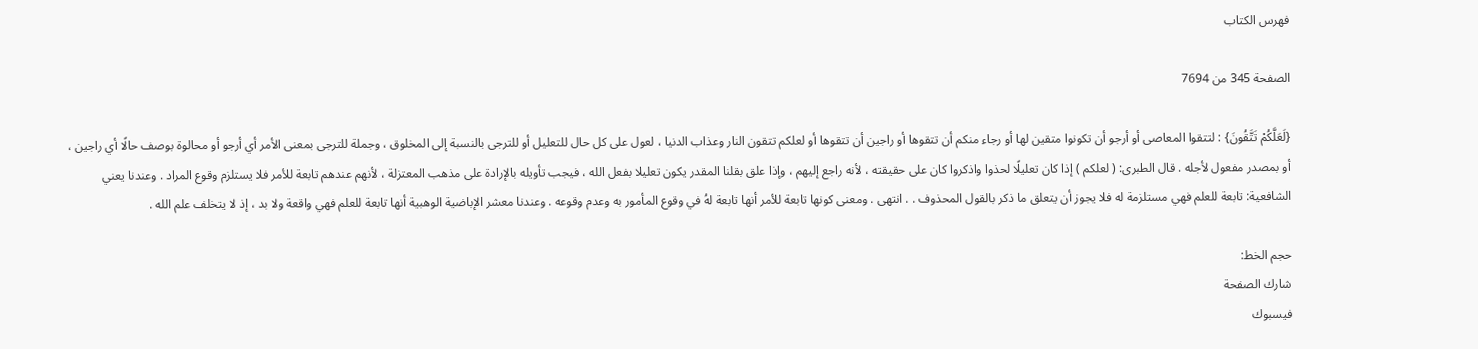فهرس الكتاب

الصفحة 345 من 7694

{لَعَلَّكُمْ تَتَّقُونَ} : لتتقوا المعاصى أو أرجو أن تكونوا متقين لها أو رجاء منكم أن تتقوها أو راجين أن تتقوها أو لعلكم تتقون النار وعذاب الدنيا ، لعول على كل حال للتعليل أو للترجى بالنسبة إلى المخلوق ، وجملة للترجى بمعنى الأمر أي أرجو أو محالوة بوصف حالًا أي راجين ، أو بمصدر مفعول لأجله . قال الطبرى: ( لعلكم ) إذا كان تعليلًا لحذوا واذكروا كان على حقيقته ، لأنه راجع إليهم ، وإذا علق بقلنا المقدر يكون تعليلا بفعل الله ، فيجب تأويله بالإرادة على مذهب المعتزلة ، لأنهم عندهم تابعة للأمر فلا يستلزم وقوع المراد . وعندنا يعني الشافعية: تابعة للعلم فهي مستلزمة له فلا يجوز أن يتعلق ما ذكر بالقول المحذوف . . انتهى . ومعنى كونها تابعة للأمر أنها تابعة لهُ في وقوع المأمور به وعدم وقوعه . وعندنا معشر الإباضية الوهبية أنها تابعة للعلم فهي واقعة ولا بد ، إذ لا يتخلف علم الله .

حجم الخط:
شارك الصفحة
فيسبوك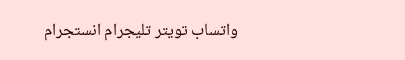واتساب تويتر تليجرام انستجرام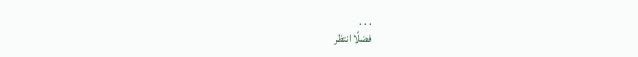. . .
فضلًا انتظر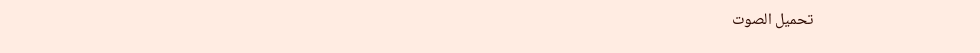تحميل الصوت